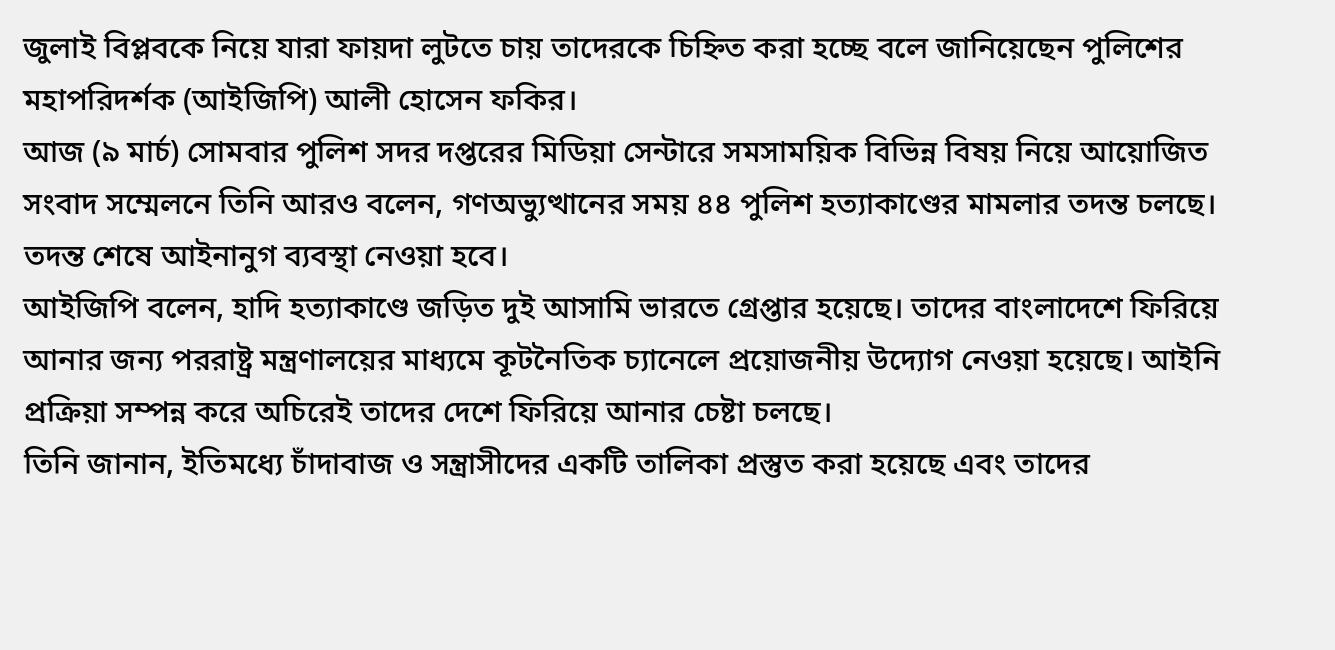জুলাই বিপ্লবকে নিয়ে যারা ফায়দা লুটতে চায় তাদেরকে চিহ্নিত করা হচ্ছে বলে জানিয়েছেন পুলিশের মহাপরিদর্শক (আইজিপি) আলী হোসেন ফকির।
আজ (৯ মার্চ) সোমবার পুলিশ সদর দপ্তরের মিডিয়া সেন্টারে সমসাময়িক বিভিন্ন বিষয় নিয়ে আয়োজিত সংবাদ সম্মেলনে তিনি আরও বলেন, গণঅভ্যুত্থানের সময় ৪৪ পুলিশ হত্যাকাণ্ডের মামলার তদন্ত চলছে। তদন্ত শেষে আইনানুগ ব্যবস্থা নেওয়া হবে।
আইজিপি বলেন, হাদি হত্যাকাণ্ডে জড়িত দুই আসামি ভারতে গ্রেপ্তার হয়েছে। তাদের বাংলাদেশে ফিরিয়ে আনার জন্য পররাষ্ট্র মন্ত্রণালয়ের মাধ্যমে কূটনৈতিক চ্যানেলে প্রয়োজনীয় উদ্যোগ নেওয়া হয়েছে। আইনি প্রক্রিয়া সম্পন্ন করে অচিরেই তাদের দেশে ফিরিয়ে আনার চেষ্টা চলছে।
তিনি জানান, ইতিমধ্যে চাঁদাবাজ ও সন্ত্রাসীদের একটি তালিকা প্রস্তুত করা হয়েছে এবং তাদের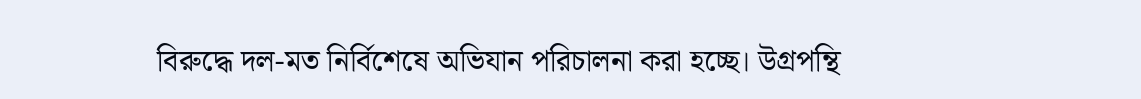বিরুদ্ধে দল-মত নির্বিশেষে অভিযান পরিচালনা করা হচ্ছে। উগ্রপন্থি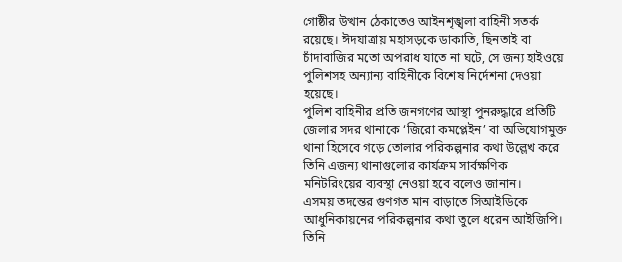গোষ্ঠীর উত্থান ঠেকাতেও আইনশৃঙ্খলা বাহিনী সতর্ক রয়েছে। ঈদযাত্রায় মহাসড়কে ডাকাতি, ছিনতাই বা চাঁদাবাজির মতো অপরাধ যাতে না ঘটে, সে জন্য হাইওয়ে পুলিশসহ অন্যান্য বাহিনীকে বিশেষ নির্দেশনা দেওয়া হয়েছে।
পুলিশ বাহিনীর প্রতি জনগণের আস্থা পুনরুদ্ধারে প্রতিটি জেলার সদর থানাকে ‘জিরো কমপ্লেইন’ বা অভিযোগমুক্ত থানা হিসেবে গড়ে তোলার পরিকল্পনার কথা উল্লেখ করে তিনি এজন্য থানাগুলোর কার্যক্রম সার্বক্ষণিক মনিটরিংয়ের ব্যবস্থা নেওয়া হবে বলেও জানান।
এসময় তদন্তের গুণগত মান বাড়াতে সিআইডিকে আধুনিকায়নের পরিকল্পনার কথা তুলে ধরেন আইজিপি। তিনি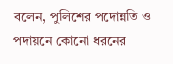বলেন, পুলিশের পদোন্নতি ও পদায়নে কোনো ধরনের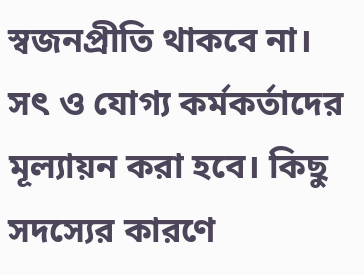স্বজনপ্রীতি থাকবে না। সৎ ও যোগ্য কর্মকর্তাদের মূল্যায়ন করা হবে। কিছু সদস্যের কারণে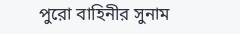পুরো বাহিনীর সুনাম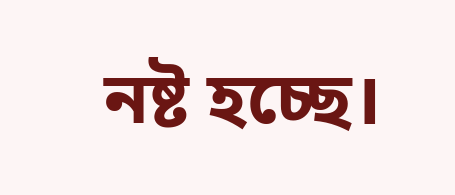নষ্ট হচ্ছে।